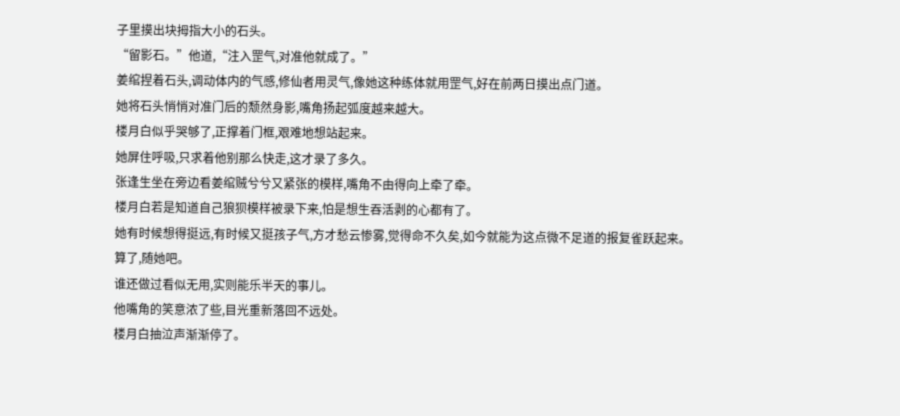子里摸出块拇指大小的石头。
“留影石。”他道,“注入罡气,对准他就成了。”
姜绾捏着石头,调动体内的气感,修仙者用灵气,像她这种练体就用罡气,好在前两日摸出点门道。
她将石头悄悄对准门后的颓然身影,嘴角扬起弧度越来越大。
楼月白似乎哭够了,正撑着门框,艰难地想站起来。
她屏住呼吸,只求着他别那么快走,这才录了多久。
张逢生坐在旁边看姜绾贼兮兮又紧张的模样,嘴角不由得向上牵了牵。
楼月白若是知道自己狼狈模样被录下来,怕是想生吞活剥的心都有了。
她有时候想得挺远,有时候又挺孩子气,方才愁云惨雾,觉得命不久矣,如今就能为这点微不足道的报复雀跃起来。
算了,随她吧。
谁还做过看似无用,实则能乐半天的事儿。
他嘴角的笑意浓了些,目光重新落回不远处。
楼月白抽泣声渐渐停了。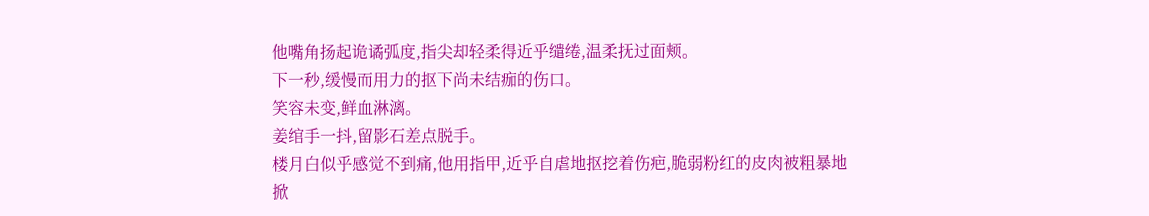他嘴角扬起诡谲弧度,指尖却轻柔得近乎缱绻,温柔抚过面颊。
下一秒,缓慢而用力的抠下尚未结痂的伤口。
笑容未变,鲜血淋漓。
姜绾手一抖,留影石差点脱手。
楼月白似乎感觉不到痛,他用指甲,近乎自虐地抠挖着伤疤,脆弱粉红的皮肉被粗暴地掀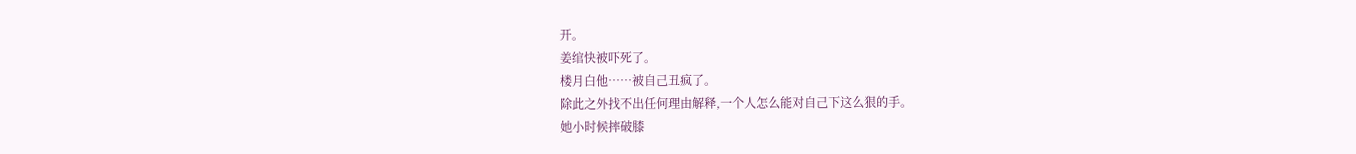开。
姜绾快被吓死了。
楼月白他……被自己丑疯了。
除此之外找不出任何理由解释,一个人怎么能对自己下这么狠的手。
她小时候摔破膝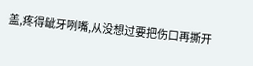盖,疼得龇牙咧嘴,从没想过要把伤口再撕开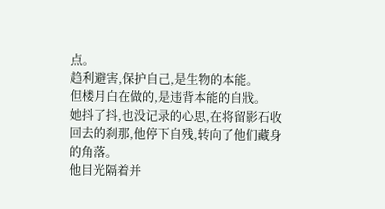点。
趋利避害,保护自己,是生物的本能。
但楼月白在做的,是违背本能的自戕。
她抖了抖,也没记录的心思,在将留影石收回去的刹那,他停下自残,转向了他们藏身的角落。
他目光隔着并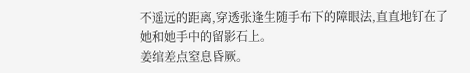不遥远的距离,穿透张逢生随手布下的障眼法,直直地钉在了她和她手中的留影石上。
姜绾差点窒息昏厥。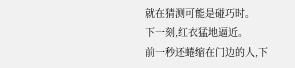就在猜测可能是碰巧时。
下一刻,红衣猛地逼近。
前一秒还蜷缩在门边的人,下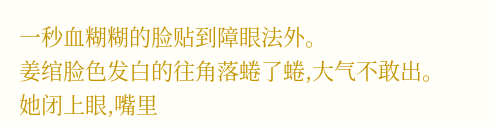一秒血糊糊的脸贴到障眼法外。
姜绾脸色发白的往角落蜷了蜷,大气不敢出。
她闭上眼,嘴里